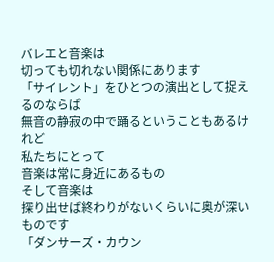バレエと音楽は
切っても切れない関係にあります
「サイレント」をひとつの演出として捉えるのならば
無音の静寂の中で踊るということもあるけれど
私たちにとって
音楽は常に身近にあるもの
そして音楽は
探り出せば終わりがないくらいに奥が深いものです
「ダンサーズ・カウン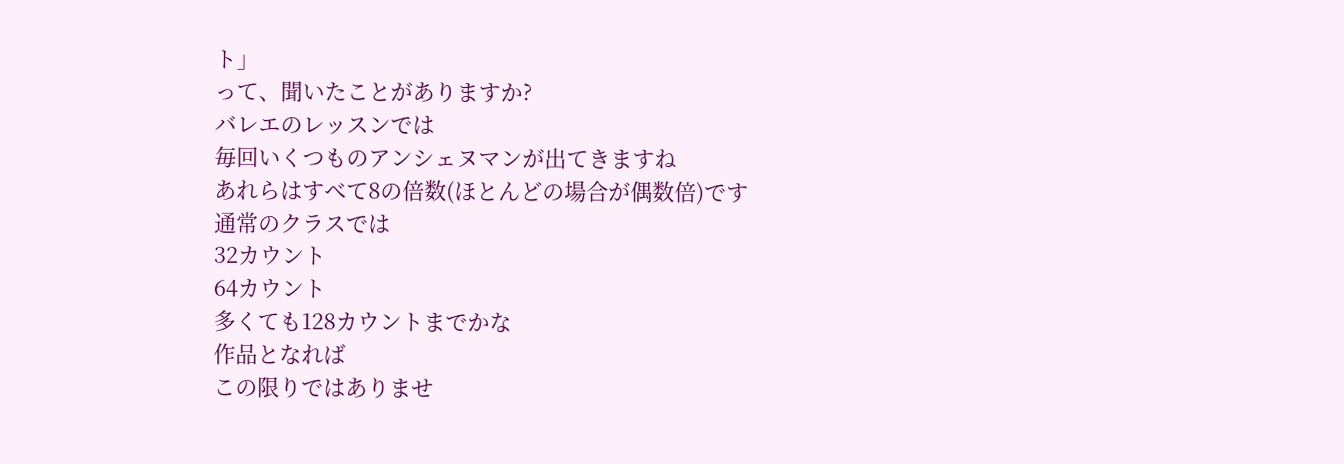ト」
って、聞いたことがありますか?
バレエのレッスンでは
毎回いくつものアンシェヌマンが出てきますね
あれらはすべて8の倍数(ほとんどの場合が偶数倍)です
通常のクラスでは
32カウント
64カウント
多くても128カウントまでかな
作品となれば
この限りではありませ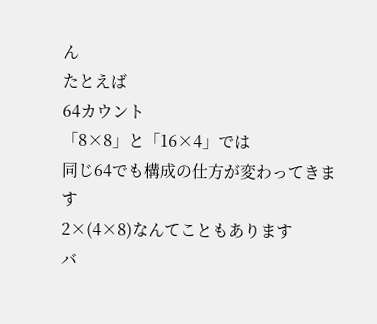ん
たとえば
64カウント
「8×8」と「16×4」では
同じ64でも構成の仕方が変わってきます
2×(4×8)なんてこともあります
バ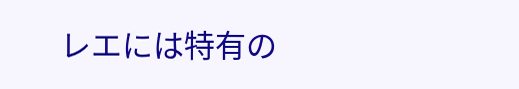レエには特有の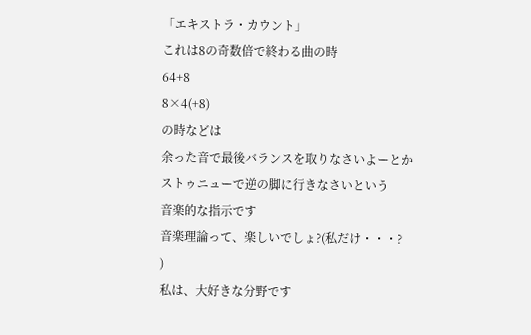「エキストラ・カウント」
これは8の奇数倍で終わる曲の時
64+8
8×4(+8)
の時などは
余った音で最後バランスを取りなさいよーとか
ストゥニューで逆の脚に行きなさいという
音楽的な指示です
音楽理論って、楽しいでしょ?(私だけ・・・?
)
私は、大好きな分野です